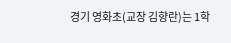경기 영화초(교장 김향란)는 1학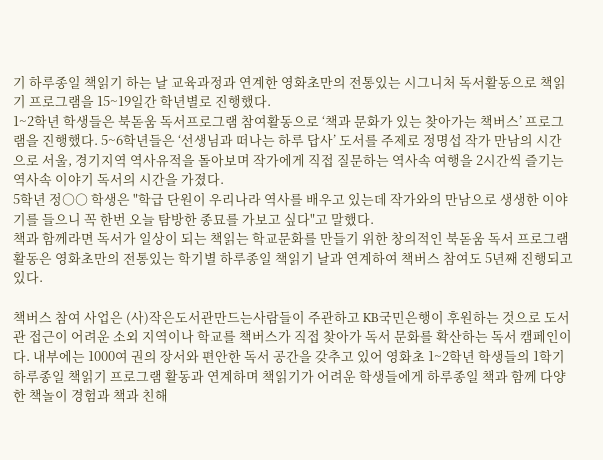기 하루종일 책읽기 하는 날 교육과정과 연계한 영화초만의 전통있는 시그니처 독서활동으로 책읽기 프로그램을 15~19일간 학년별로 진행했다.
1~2학년 학생들은 북돋움 독서프로그램 참여활동으로 ‘책과 문화가 있는 찾아가는 책버스’ 프로그램을 진행했다. 5~6학년들은 ‘선생님과 떠나는 하루 답사’ 도서를 주제로 정명섭 작가 만남의 시간으로 서울, 경기지역 역사유적을 돌아보며 작가에게 직접 질문하는 역사속 여행을 2시간씩 즐기는 역사속 이야기 독서의 시간을 가졌다.
5학년 정○○ 학생은 "학급 단원이 우리나라 역사를 배우고 있는데 작가와의 만남으로 생생한 이야기를 들으니 꼭 한번 오늘 탐방한 종묘를 가보고 싶다"고 말했다.
책과 함께라면 독서가 일상이 되는 책읽는 학교문화를 만들기 위한 창의적인 북돋움 독서 프로그램활동은 영화초만의 전통있는 학기별 하루종일 책읽기 날과 연계하여 책버스 참여도 5년째 진행되고 있다.

책버스 참여 사업은 (사)작은도서관만드는사람들이 주관하고 KB국민은행이 후원하는 것으로 도서관 접근이 어려운 소외 지역이나 학교를 책버스가 직접 찾아가 독서 문화를 확산하는 독서 캠페인이다. 내부에는 1000여 권의 장서와 편안한 독서 공간을 갖추고 있어 영화초 1~2학년 학생들의 1학기 하루종일 책읽기 프로그램 활동과 연계하며 책읽기가 어려운 학생들에게 하루종일 책과 함께 다양한 책놀이 경험과 책과 친해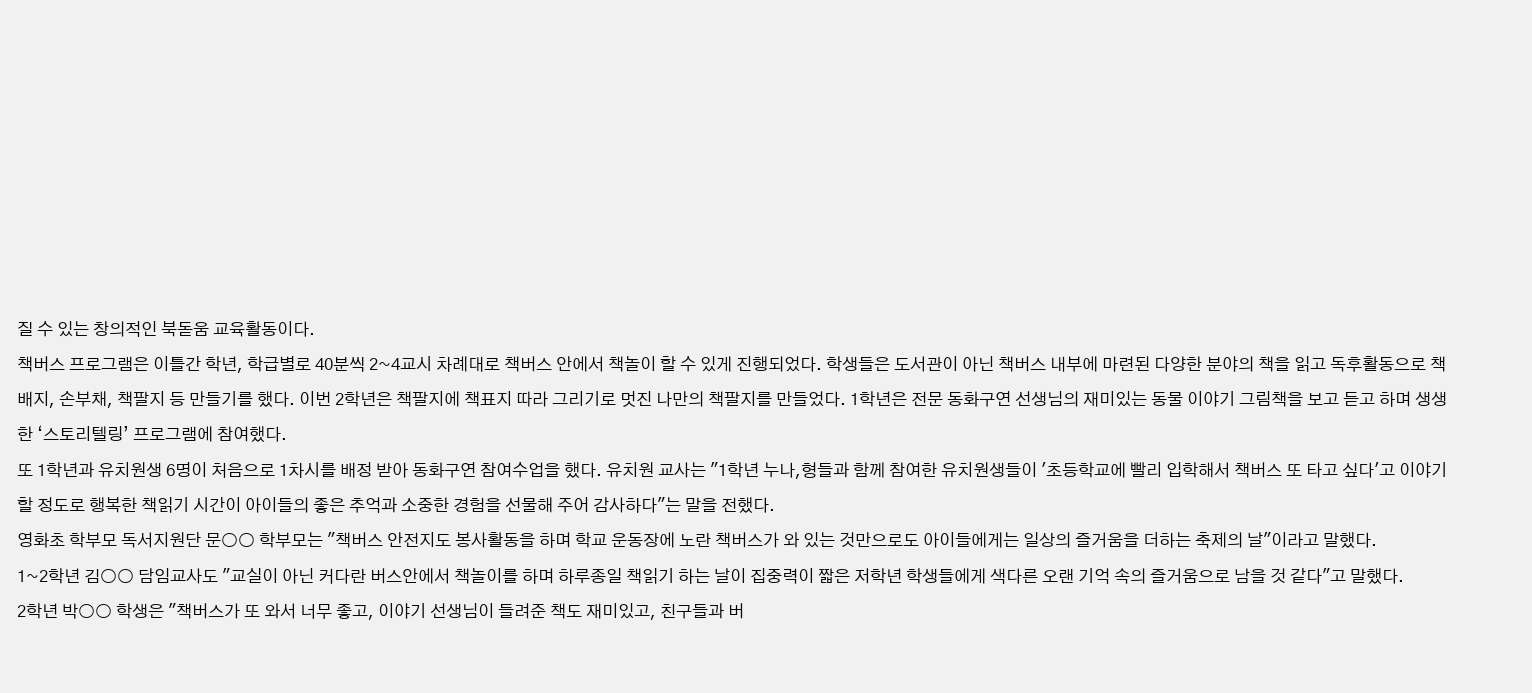질 수 있는 창의적인 북돋움 교육활동이다.
책버스 프로그램은 이틀간 학년, 학급별로 40분씩 2~4교시 차례대로 책버스 안에서 책놀이 할 수 있게 진행되었다. 학생들은 도서관이 아닌 책버스 내부에 마련된 다양한 분야의 책을 읽고 독후활동으로 책배지, 손부채, 책팔지 등 만들기를 했다. 이번 2학년은 책팔지에 책표지 따라 그리기로 멋진 나만의 책팔지를 만들었다. 1학년은 전문 동화구연 선생님의 재미있는 동물 이야기 그림책을 보고 듣고 하며 생생한 ‘스토리텔링’ 프로그램에 참여했다.
또 1학년과 유치원생 6명이 처음으로 1차시를 배정 받아 동화구연 참여수업을 했다. 유치원 교사는 "1학년 누나,형들과 함께 참여한 유치원생들이 '초등학교에 빨리 입학해서 책버스 또 타고 싶다'고 이야기 할 정도로 행복한 책읽기 시간이 아이들의 좋은 추억과 소중한 경험을 선물해 주어 감사하다"는 말을 전했다.
영화초 학부모 독서지원단 문○○ 학부모는 "책버스 안전지도 봉사활동을 하며 학교 운동장에 노란 책버스가 와 있는 것만으로도 아이들에게는 일상의 즐거움을 더하는 축제의 날"이라고 말했다.
1~2학년 김○○ 담임교사도 "교실이 아닌 커다란 버스안에서 책놀이를 하며 하루종일 책읽기 하는 날이 집중력이 짧은 저학년 학생들에게 색다른 오랜 기억 속의 즐거움으로 남을 것 같다"고 말했다.
2학년 박○○ 학생은 "책버스가 또 와서 너무 좋고, 이야기 선생님이 들려준 책도 재미있고, 친구들과 버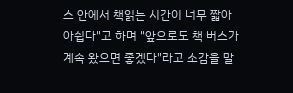스 안에서 책읽는 시간이 너무 짧아 아쉽다"고 하며 "앞으로도 책 버스가 계속 왔으면 좋겠다"라고 소감을 말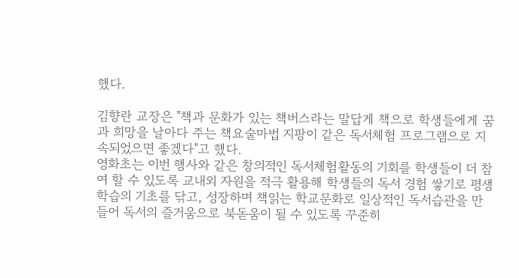했다.

김향란 교장은 "책과 문화가 있는 책버스라는 말답게 책으로 학생들에게 꿈과 희망을 날아다 주는 책요술마법 지팡이 같은 독서체험 프로그램으로 지속되었으면 좋겠다"고 했다.
영화초는 이번 행사와 같은 창의적인 독서체험활동의 기회를 학생들이 더 참여 할 수 있도록 교내외 자원을 적극 활용해 학생들의 독서 경험 쌓기로 평생학습의 기초를 닦고, 성장하며 책읽는 학교문화로 일상적인 독서습관을 만들어 독서의 즐거움으로 북돋움이 될 수 있도록 꾸준히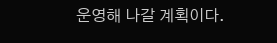운영해 나갈 계획이다.